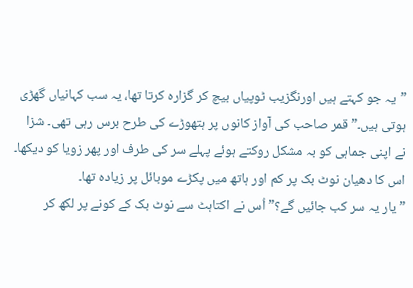”یہ جو کہتے ہیں اورنگزیب ٹوپیاں بیچ کر گزارہ کرتا تھا، یہ سب کہانیاں گھڑی ہوتی ہیں۔” قمر صاحب کی آواز کانوں پر ہتھوڑے کی طرح برس رہی تھی۔ شزا نے اپنی جماہی کو بہ مشکل روکتے ہوئے پہلے سر کی طرف اور پھر زویا کو دیکھا۔ اس کا دھیان نوٹ بک پر کم اور ہاتھ میں پکڑے موبائل پر زیادہ تھا۔
”یار یہ سر کب جائیں گے؟” اُس نے اکتاہٹ سے نوٹ بک کے کونے پر لکھ کر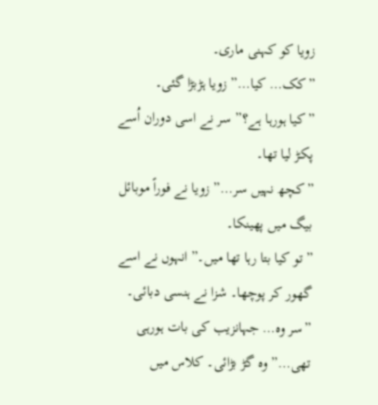زویا کو کہنی ماری۔
”کک… کیا…” زویا ہڑبڑا گئی۔
”کیا ہورہا ہے؟” سر نے اسی دوران اُسے پکڑ لیا تھا۔
”کچھ نہیں سر…” زویا نے فوراً موبائل بیگ میں پھینکا۔
”تو کیا بتا رہا تھا میں۔” انہوں نے اسے گھور کر پوچھا۔ شزا نے ہنسی دبائی۔
”سر وہ… جہانزیب کی بات ہورہی تھی…” وہ گڑ بڑائی۔ کلاس میں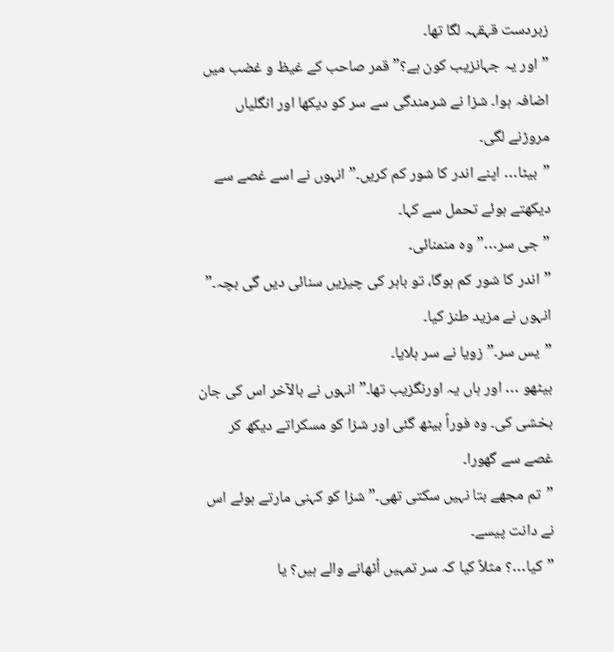زبردست قہقہہ لگا تھا۔
”اور یہ جہانزیب کون ہے؟” قمر صاحب کے غیظ و غضب میں اضافہ ہوا۔ شزا نے شرمندگی سے سر کو دیکھا اور انگلیاں مروڑنے لگی۔
”بیٹا… اپنے اندر کا شور کم کریں۔” انہوں نے اسے غصے سے دیکھتے ہوئے تحمل سے کہا۔
”جی سر…” وہ منمنائی۔
”اندر کا شور کم ہوگا، تو باہر کی چیزیں سنائی دیں گی بچہ۔” انہوں نے مزید طنز کیا۔
”یس سر۔”زویا نے سر ہلایا۔
بیٹھو … اور ہاں یہ اورنگزیب تھا۔” انہوں نے بالآخر اس کی جان بخشی کی۔ وہ فوراً بیٹھ گئی اور شزا کو مسکراتے دیکھ کر غصے سے گھورا۔
”تم مجھے بتا نہیں سکتی تھی۔” شزا کو کہنی مارتے ہوئے اس نے دانت پیسے۔
”کیا…؟ مثلاً کیا کہ سر تمہیں اُٹھانے والے ہیں؟ یا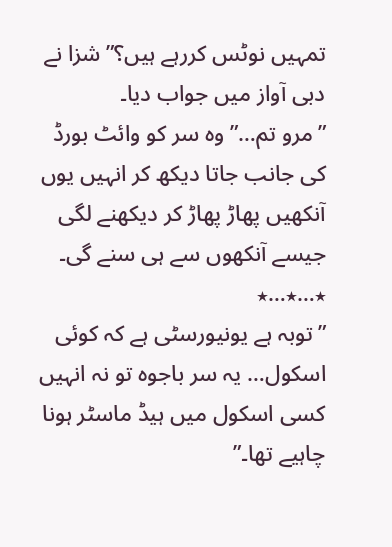تمہیں نوٹس کررہے ہیں؟” شزا نے دبی آواز میں جواب دیا۔
”مرو تم…” وہ سر کو وائٹ بورڈ کی جانب جاتا دیکھ کر انہیں یوں آنکھیں پھاڑ پھاڑ کر دیکھنے لگی جیسے آنکھوں سے ہی سنے گی۔
٭…٭…٭
”توبہ ہے یونیورسٹی ہے کہ کوئی اسکول… یہ سر باجوہ تو نہ انہیں کسی اسکول میں ہیڈ ماسٹر ہونا چاہیے تھا۔”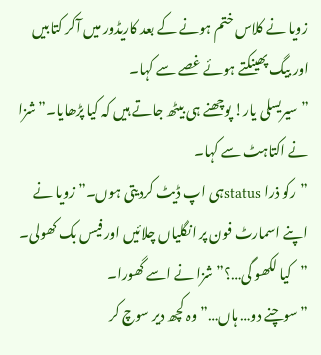زویا نے کلاس ختم ہونے کے بعد کاریڈور میں آکر کتابیں اور بیگ پھینکتے ہوئے غصے سے کہا۔
”سیریسلی یار! پوچھنے ہی بیٹھ جاتے ہیں کہ کیا پڑھایا۔” شزا نے اکتاہٹ سے کہا۔
”رکو ذرا statusہی اپ ڈیٹ کردیتی ہوں۔” زویا نے اپنے اسمارٹ فون پر انگلیاں چلائیں اور فیس بک کھولی۔
”کیا لکھو گی…؟” شزا نے اسے گھورا۔
”سوچنے دو… ہاں…” وہ کچھ دیر سوچ کر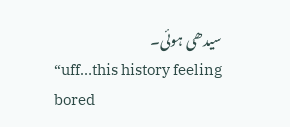سیدھی ہوئی۔
“uff…this history feeling bored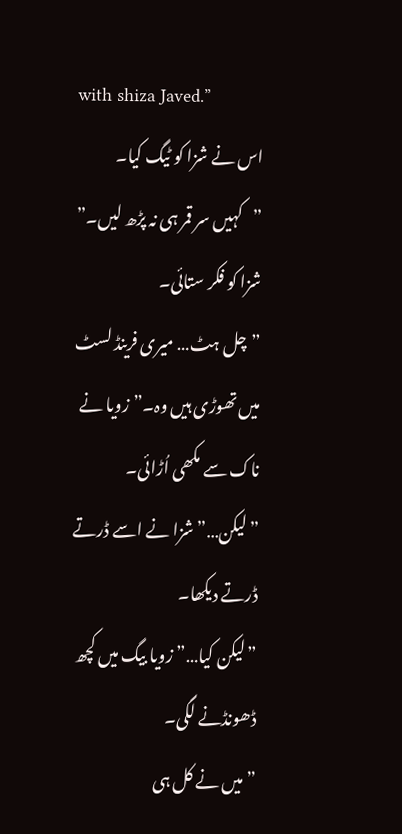with shiza Javed.”
اس نے شزا کو ٹیگ کیا۔
”کہیں سر قمر ہی نہ پڑھ لیں۔” شزا کو فکر ستائی۔
”چل ہٹ… میری فرینڈ لسٹ میں تھوڑی ہیں وہ۔” زویا نے ناک سے مکھی اُڑائی۔
”لیکن…” شزا نے اسے ڈرتے ڈرتے دیکھا۔
”لیکن کیا…” زویا بیگ میں کچھ ڈھونڈنے لگی۔
”میں نے کل ہی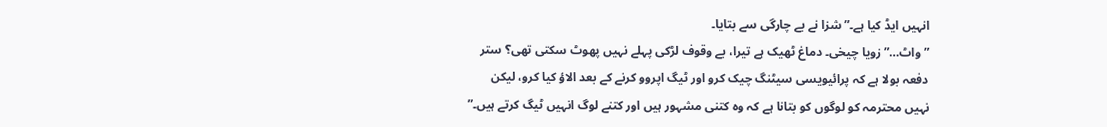انہیں ایڈ کیا ہے۔” شزا نے بے چارگی سے بتایا۔
”واٹ…” زویا چیخی۔ دماغ ٹھیک ہے تیرا، بے وقوف لڑکی پہلے نہیں پھوٹ سکتی تھی؟ ستر دفعہ بولا ہے کہ پرائیویسی سیٹنگ چیک کرو اور ٹیگ اپروو کرنے کے بعد الاؤ کیا کرو، لیکن نہیں محترمہ کو لوگوں کو بتانا ہے کہ وہ کتنی مشہور ہیں اور کتنے لوگ انہیں ٹیگ کرتے ہیں۔”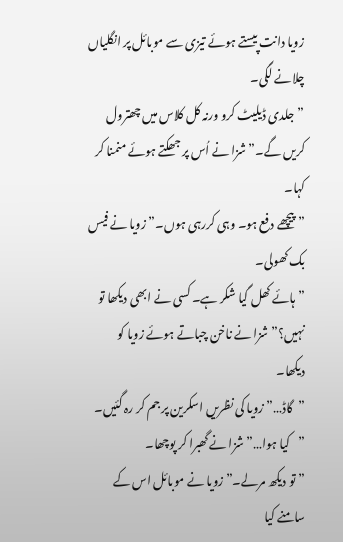زویا دانت پیستے ہوئے تیزی سے موبائل پر انگلیاں چلانے لگی۔
”جلدی ڈیلیٹ کرو ورنہ کل کلاس میں چھترول کریں گے۔” شزا نے اُس پر جھکتے ہوئے منمنا کر کہا۔
”پیچھے دفع ہو۔ وہی کررہی ہوں۔” زویا نے فیس بک کھولی۔
”ہائے کھل گیا شکر ہے۔ کسی نے ابھی دیکھا تو نہیں؟” شزا نے ناخن چباتے ہوئے زویا کو دیکھا۔
”گاڈ…” زویا کی نظریں اسکرین پر جم کر رہ گئیں۔
”کیا ہوا…” شزا نے گھبرا کر پوچھا۔
”تو دیکھ مرلے۔” زویا نے موبائل اس کے سامنے کیا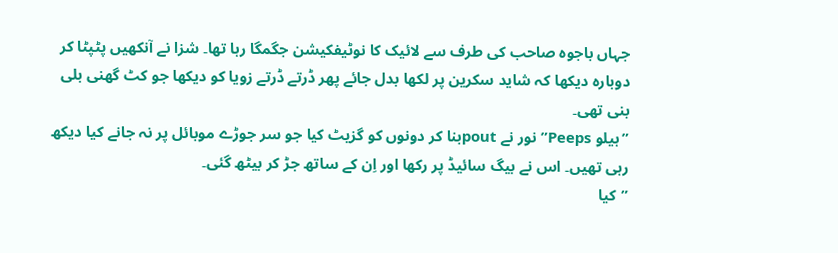جہاں باجوہ صاحب کی طرف سے لائیک کا نوٹیفکیشن جگمگا رہا تھا۔ شزا نے آنکھیں پٹپٹا کر دوبارہ دیکھا کہ شاید سکرین پر لکھا بدل جائے پھر ڈرتے ڈرتے زویا کو دیکھا جو کٹ گھنی بلی بنی تھی۔
”ہیلو Peeps” نور نے poutبنا کر دونوں کو گزیٹ کیا جو سر جوڑے موبائل پر نہ جانے کیا دیکھ رہی تھیں۔ اس نے بیگ سائیڈ پر رکھا اور اِن کے ساتھ جڑ کر بیٹھ گئی۔
”کیا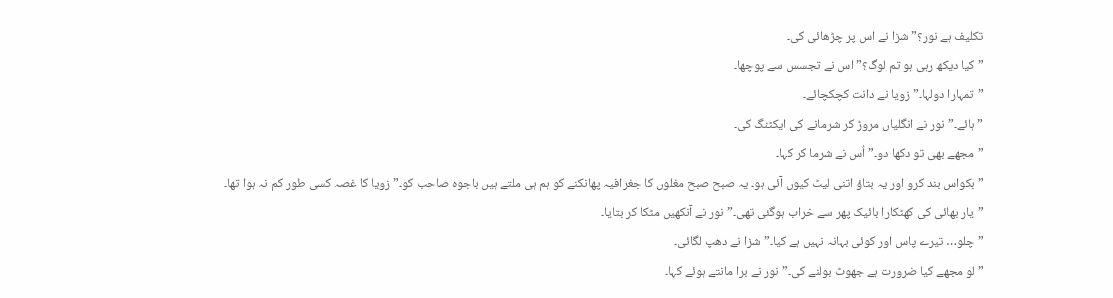تکلیف ہے نور؟” شزا نے اس پر چڑھائی کی۔
”کیا دیکھ رہی ہو تم لوگ؟” اس نے تجسس سے پوچھا۔
”تمہارا دولہا۔” زویا نے دانت کچکچائے۔
”ہائے۔” نور نے انگلیاں مروڑ کر شرمانے کی ایکٹنگ کی۔
”مجھے بھی تو دکھا دو۔” اُس نے شرما کر کہا۔
”بکواس بند کرو اور یہ بتاؤ اتنی لیٹ کیوں آئی ہو۔ یہ صبح صبح مغلوں کا جغرافیہ پھانکنے کو ہم ہی ملتے ہیں باجوہ صاحب کو۔” زویا کا غصہ کسی طور کم نہ ہوا تھا۔
”یار بھائی کی کھٹکارا بائیک پھر سے خراب ہوگئی تھی۔” نور نے آنکھیں مٹکا کر بتایا۔
”چلو… تیرے پاس اور کوئی بہانہ نہیں ہے کیا۔”شزا نے دھپ لگائی۔
”لو مجھے کیا ضرورت ہے جھوٹ بولنے کی۔” نور نے برا مانتے ہوئے کہا۔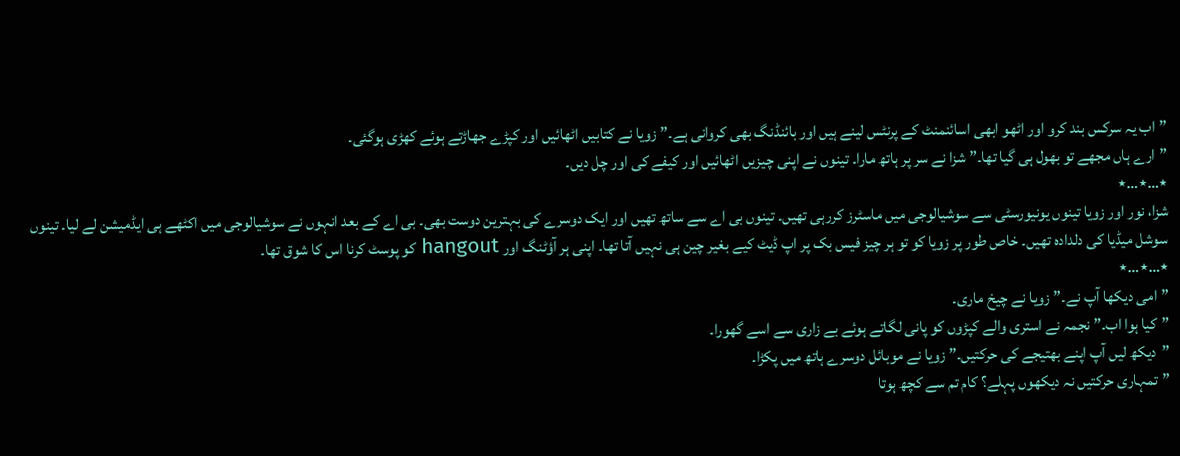”اب یہ سرکس بند کرو اور اٹھو ابھی اسائنمنٹ کے پرنٹس لینے ہیں اور بائنڈنگ بھی کروانی ہے۔” زویا نے کتابیں اٹھائیں اور کپڑے جھاڑتے ہوئے کھڑی ہوگئی۔
”ارے ہاں مجھے تو بھول ہی گیا تھا۔” شزا نے سر پر ہاتھ مارا۔ تینوں نے اپنی چیزیں اٹھائیں اور کیفے کی اور چل دیں۔
٭…٭…٭
شزا، نور اور زویا تینوں یونیورسٹی سے سوشیالوجی میں ماسٹرز کررہی تھیں۔ تینوں بی اے سے ساتھ تھیں اور ایک دوسرے کی بہترین دوست بھی۔ بی اے کے بعد انہوں نے سوشیالوجی میں اکٹھے ہی ایڈمیشن لے لیا۔ تینوں سوشل میڈیا کی دلدادہ تھیں۔ خاص طور پر زویا کو تو ہر چیز فیس بک پر اپ ڈیٹ کیے بغیر چین ہی نہیں آتا تھا۔ اپنی ہر آؤٹنگ اور hangout کو پوسٹ کرنا اس کا شوق تھا۔
٭…٭…٭
”امی دیکھا آپ نے۔” زویا نے چیخ ماری۔
”کیا ہوا اب۔” نجمہ نے استری والے کپڑوں کو پانی لگاتے ہوئے بے زاری سے اسے گھورا۔
”دیکھ لیں آپ اپنے بھتیجے کی حرکتیں۔” زویا نے موبائل دوسرے ہاتھ میں پکڑا۔
”تمہاری حرکتیں نہ دیکھوں پہلے؟ کام تم سے کچھ ہوتا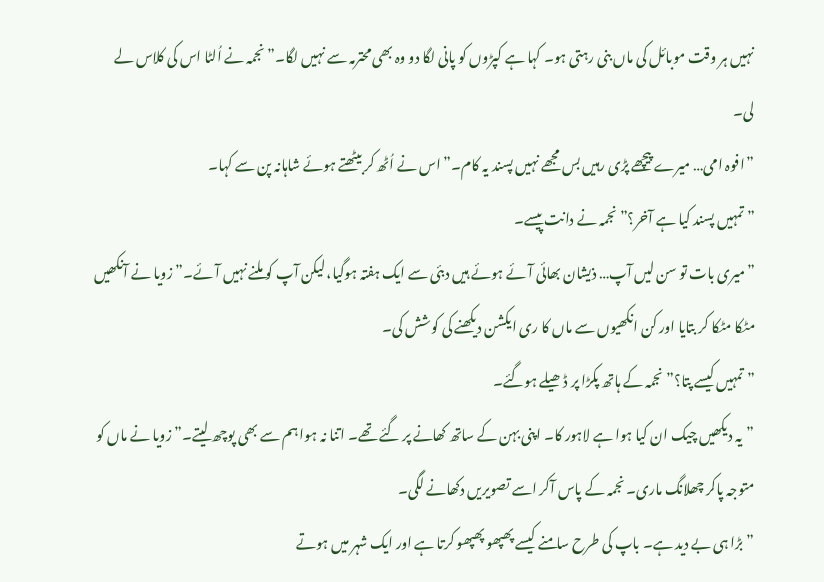نہیں ہر وقت موبائل کی ماں بنی رہتی ہو۔ کہا ہے کپڑوں کو پانی لگا دو وہ بھی محترمہ سے نہیں لگا۔” نجمہ نے اُلٹا اس کی کلاس لے لی۔
”افوہ امی… میرے پیچھے پڑی رہیں بس مجھے نہیں پسند یہ کام۔” اس نے اُٹھ کر بیٹھتے ہوئے شاہانہ پن سے کہا۔
”تمہیں پسند کیا ہے آخر؟” نجمہ نے دانت پیسے۔
”میری بات تو سن لیں آپ… ذیشان بھائی آئے ہوئے ہیں دبئی سے ایک ہفتہ ہوگیا، لیکن آپ کو ملنے نہیں آئے۔” زویا نے آنکھیں مٹکا مٹکا کر بتایا اور کن انکھیوں سے ماں کا ری ایکشن دیکھنے کی کوشش کی۔
”تمہیں کیسے پتا؟” نجمہ کے ہاتھ پکڑا پر ڈھیلے ہوگئے۔
”یہ دیکھیں چیک ان کیا ہوا ہے لاہور کا۔ اپنی بہن کے ساتھ کھانے پر گئے تھے۔ اتنا نہ ہوا ہم سے بھی پوچھ لیتے۔” زویا نے ماں کو متوجہ پاکر چھلانگ ماری۔ نجمہ کے پاس آکر اسے تصویریں دکھانے لگی۔
”بڑا ہی بے دید ہے۔ باپ کی طرح سامنے کیسے پھپھو پھپھو کرتا ہے اور ایک شہر میں ہوتے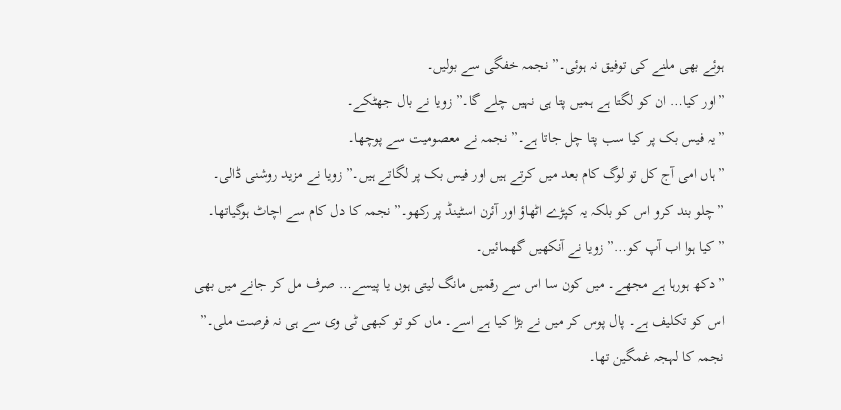ہوئے بھی ملنے کی توفیق نہ ہوئی۔” نجمہ خفگی سے بولیں۔
”اور کیا… ان کو لگتا ہے ہمیں پتا ہی نہیں چلے گا۔” زویا نے بال جھٹکے۔
”یہ فیس بک پر کیا سب پتا چل جاتا ہے۔” نجمہ نے معصومیت سے پوچھا۔
”ہاں امی آج کل تو لوگ کام بعد میں کرتے ہیں اور فیس بک پر لگاتے ہیں۔” زویا نے مزید روشنی ڈالی۔
”چلو بند کرو اس کو بلکہ یہ کپڑے اٹھاؤ اور آئرن اسٹینڈ پر رکھو۔” نجمہ کا دل کام سے اچاٹ ہوگیاتھا۔
”کیا ہوا اب آپ کو…” زویا نے آنکھیں گھمائیں۔
”دکھ ہورہا ہے مجھے۔ میں کون سا اس سے رقمیں مانگ لیتی ہوں یا پیسے… صرف مل کر جانے میں بھی اس کو تکلیف ہے۔ پال پوس کر میں نے بڑا کیا ہے اسے۔ ماں کو تو کبھی ٹی وی سے ہی نہ فرصت ملی۔” نجمہ کا لہجہ غمگین تھا۔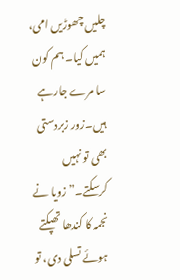چلیں چھوڑیں امی، ہمیں کیا۔ ہم کون سا مرے جارہے ہیں۔زور زبردستی بھی تو نہیں کرسکتے۔” زویا نے نجمہ کا کندھا تھپکتے ہوئے تسلی دی، تو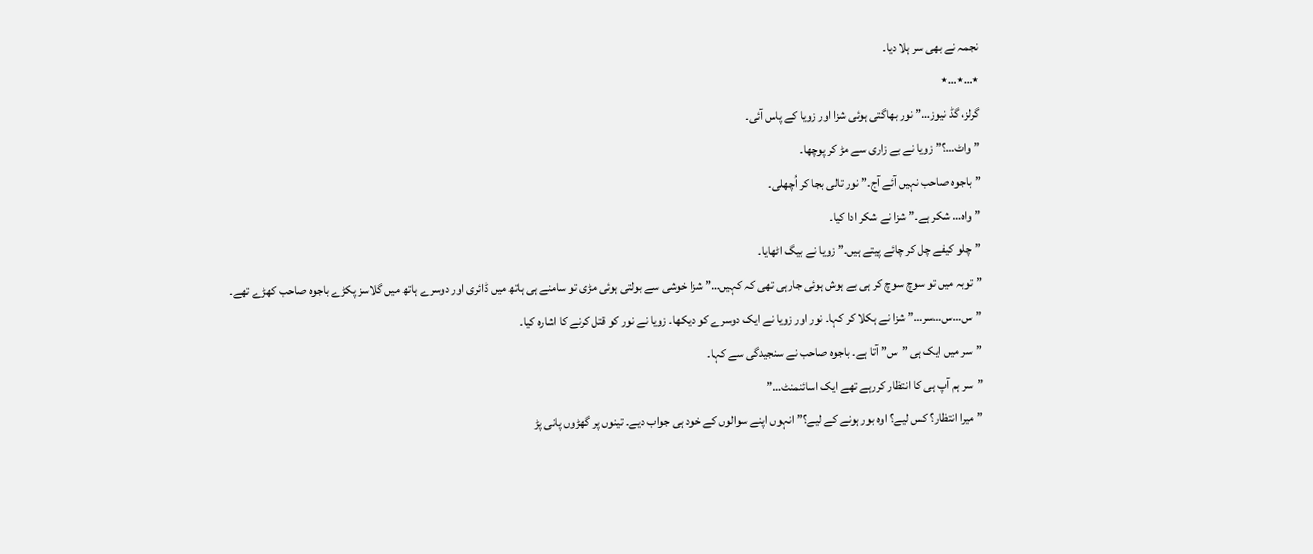نجمہ نے بھی سر ہلا دیا۔
٭…٭…٭
گرلز، گڈ نیوز…” نور بھاگتی ہوئی شزا اور زویا کے پاس آئی۔
”واٹ…؟” زویا نے بے زاری سے مڑ کر پوچھا۔
”باجوہ صاحب نہیں آئے آج۔” نور تالی بجا کر اُچھلی۔
”واہ… شکر ہے۔” شزا نے شکر ادا کیا۔
”چلو کیفے چل کر چائے پیتے ہیں۔” زویا نے بیگ اٹھایا۔
”توبہ میں تو سوچ سوچ کر ہی بے ہوش ہوئی جارہی تھی کہ کہیں…” شزا خوشی سے بولتی ہوئی مڑی تو سامنے ہی ہاتھ میں ڈائری اور دوسرے ہاتھ میں گلاسز پکڑے باجوہ صاحب کھڑے تھے۔
”س…س…سر…” شزا نے ہکلا کر کہا۔ نور اور زویا نے ایک دوسرے کو دیکھا۔ زویا نے نور کو قتل کرنے کا اشارہ کیا۔
”سر میں ایک ہی ”س” آتا ہے۔ باجوہ صاحب نے سنجیدگی سے کہا۔
”سر ہم آپ ہی کا انتظار کررہے تھے ایک اسائنمنٹ…”
”میرا انتظار؟ کس لیے؟ اوہ بور ہونے کے لیے؟” انہوں اپنے سوالوں کے خود ہی جواب دیے۔ تینوں پر گھڑوں پانی پڑ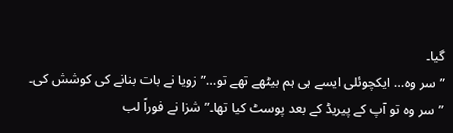گیا۔
”سر وہ… ایکچوئلی ایسے ہی ہم بیٹھے تھے تو…” زویا نے بات بنانے کی کوشش کی۔
”سر وہ تو آپ کے پیریڈ کے بعد پوسٹ کیا تھا۔” شزا نے فوراً لب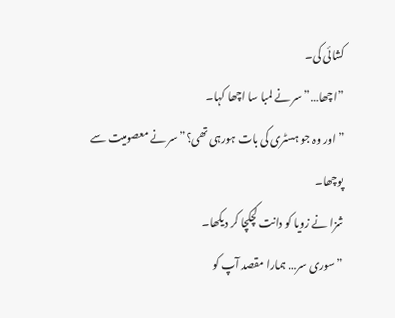کشائی کی۔
”اچھا…” سر نے لمبا سا اچھا کہا۔
”اور وہ جو ہسٹری کی بات ہورہی تھی؟” سر نے معصومیت سے پوچھا۔
شزا نے زویا کو دانت کچکچا کر دیکھا۔
”سوری سر… ہمارا مقصد آپ کو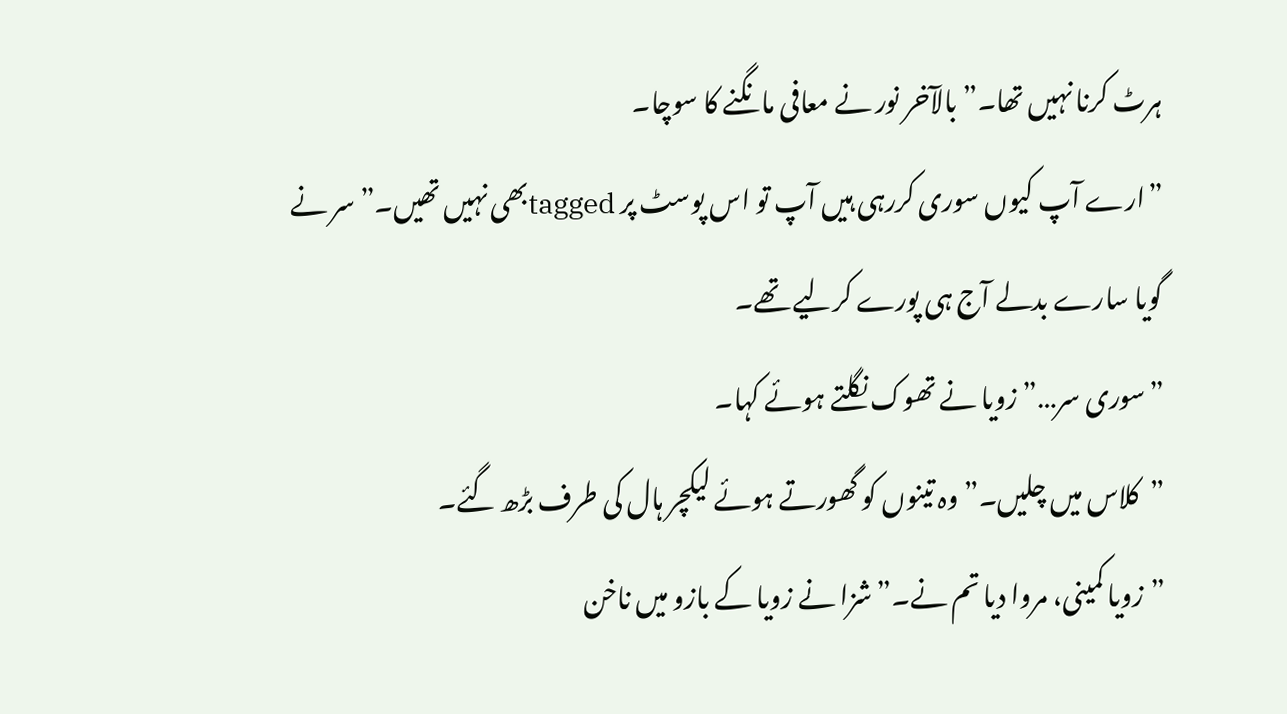ہرٹ کرنا نہیں تھا۔” بالآخر نور نے معافی مانگنے کا سوچا۔
”ارے آپ کیوں سوری کررہی ہیں آپ تو اس پوسٹ پر taggedبھی نہیں تھیں۔” سر نے گویا سارے بدلے آج ہی پورے کرلیے تھے۔
”سوری سر…” زویا نے تھوک نگلتے ہوئے کہا۔
”کلاس میں چلیں۔” وہ تینوں کو گھورتے ہوئے لیکچر ہال کی طرف بڑھ گئے۔
”زویا کمینی، مروا دیا تم نے۔” شزا نے زویا کے بازو میں ناخن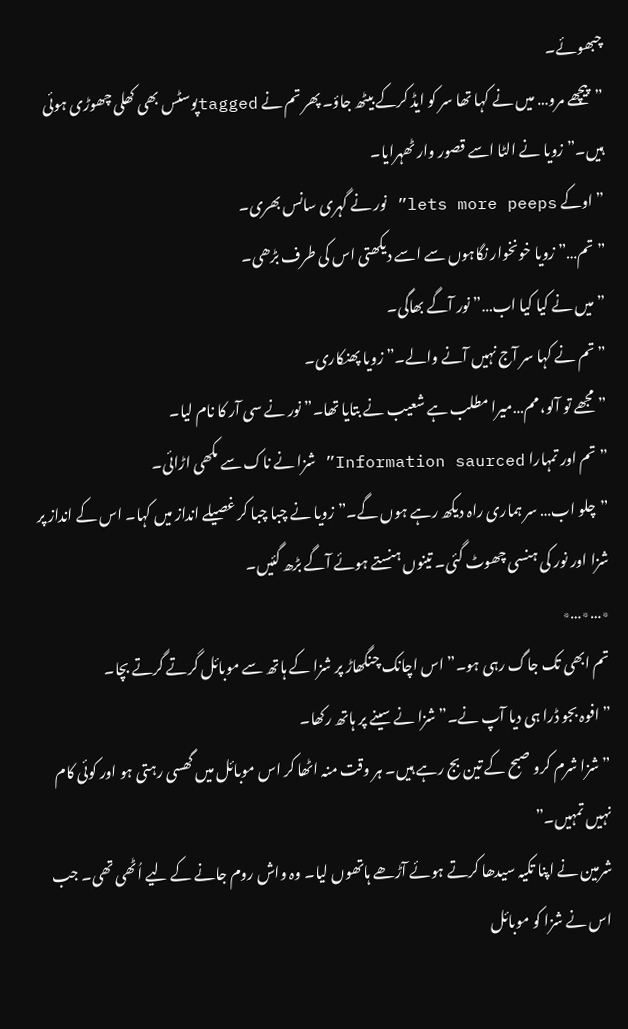چبھوئے۔
”پیچھے مرو… میں نے کہا تھا سر کو ایڈ کرکے بیٹھ جاؤ۔ پھر تم نے taggedپوسٹس بھی کھلی چھوڑی ہوئی ہیں۔” زویا نے الٹا اسے قصور وار ٹھہرایا۔
”اوکے lets more peeps” نور نے گہری سانس بھری۔
”تم…” زویا خونخوار نگاہوں سے اسے دیکھتی اس کی طرف بڑھی۔
”میں نے کیا کیا اب…” نور آگے بھاگی۔
”تم نے کہا سر آج نہیں آنے والے۔” زویا پھنکاری۔
”مجھے تو آلو، مم…میرا مطلب ہے شعیب نے بتایا تھا۔” نور نے سی آر کا نام لیا۔
”تم اور تمہارا Information saurced” شزا نے ناک سے مکھی اڑائی۔
”چلو اب… سر ہماری راہ دیکھ رہے ہوں گے۔” زویا نے چبا چبا کر غصیلے انداز میں کہا۔ اس کے انداز پر شزا اور نور کی ہنسی چھوٹ گئی۔ تینوں ہنستے ہوئے آگے بڑھ گئیں۔
٭…٭…٭
تم ابھی تک جاگ رہی ہو۔” اس اچانک چنگھاڑ پر شزا کے ہاتھ سے موبائل گرتے گرتے بچا۔
”افوہ بجو ڈرا ہی دیا آپ نے۔” شزا نے سینے پر ہاتھ رکھا۔
”شزا شرم کرو صبح کے تین بج رہے ہیں۔ ہر وقت منہ اٹھا کر اس موبائل میں گھسی رہتی ہو اور کوئی کام نہیں تمہیں۔”
شرمین نے اپنا تکیہ سیدھا کرتے ہوئے آڑھے ہاتھوں لیا۔ وہ واش روم جانے کے لیے اُٹھی تھی۔ جب اس نے شزا کو موبائل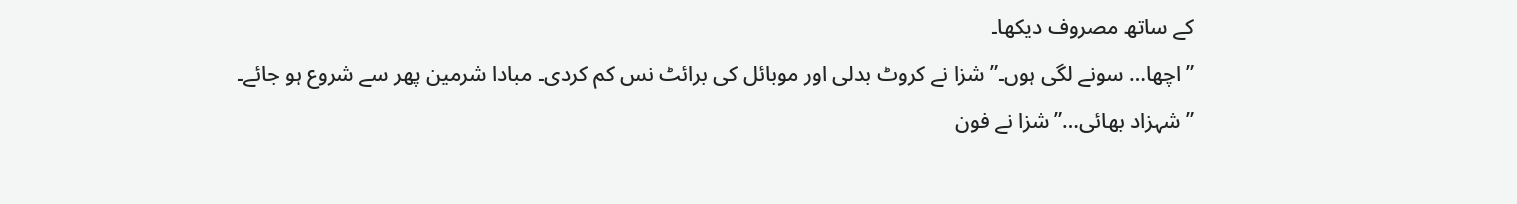کے ساتھ مصروف دیکھا۔
”اچھا… سونے لگی ہوں۔” شزا نے کروٹ بدلی اور موبائل کی برائٹ نس کم کردی۔ مبادا شرمین پھر سے شروع ہو جائے۔
”شہزاد بھائی…” شزا نے فون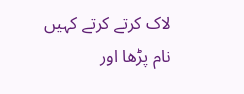لاک کرتے کرتے کہیں نام پڑھا اور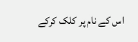اس کے نام پر کلک کرکے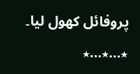پروفائل کھول لیا۔
٭…٭…٭